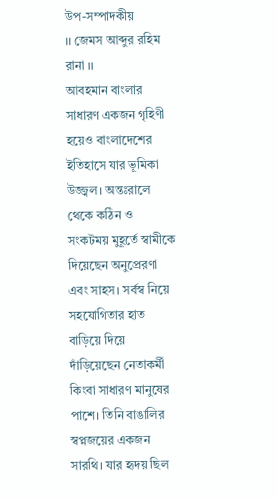উপ-সম্পাদকীয়
।। জেমস আব্দুর রহিম রানা ।।
আবহমান বাংলার সাধারণ একজন গৃহিণী হয়েও বাংলাদেশের ইতিহাসে যার ভূমিকা উজ্জ্বল। অন্তঃরালে থেকে কঠিন ও সংকটময় মুহূর্তে স্বামীকে দিয়েছেন অনুপ্রেরণা এবং সাহস। সর্বস্ব নিয়ে সহযোগিতার হাত বাড়িয়ে দিয়ে দাঁড়িয়েছেন নেতাকর্মী কিংবা সাধারণ মানুষের পাশে। তিনি বাঙালির স্বপ্নজয়ের একজন সারথি। যার হৃদয় ছিল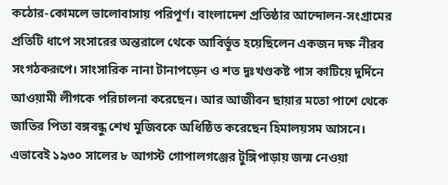কঠোর-কোমলে ভালোবাসায় পরিপূর্ণ। বাংলাদেশ প্রতিষ্ঠার আন্দোলন-সংগ্রামের প্রতিটি ধাপে সংসারের অন্তরালে থেকে আবির্ভূত হয়েছিলেন একজন দক্ষ নীরব সংগঠকরূপে। সাংসারিক নানা টানাপড়েন ও শত দুঃখণ্ডকষ্ট পাস কাটিয়ে দুর্দিনে আওয়ামী লীগকে পরিচালনা করেছেন। আর আজীবন ছায়ার মতো পাশে থেকে জাতির পিতা বঙ্গবন্ধু শেখ মুজিবকে অধিষ্ঠিত করেছেন হিমালয়সম আসনে। এভাবেই ১৯৩০ সালের ৮ আগস্ট গোপালগঞ্জের টুঙ্গিপাড়ায় জন্ম নেওয়া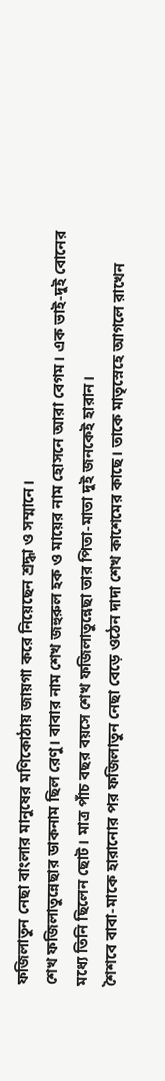ফজিলাতুন নেছা বাংলার মানুষের মণিকোঠায় জায়গা করে নিয়েছেন শ্রদ্ধা ও সম্মানে।
শেখ ফজিলাতুন্নেছার ডাকনাম ছিল রেণু। বাবার নাম শেখ জহুরুল হক ও মায়ের নাম হোসনে আরা বেগম। এক ভাই-দুই বোনের মধ্যে তিনি ছিলেন ছোট। মাত্র পাঁচ বছর বয়সে শেখ ফজিলাতুন্নেছা তার পিতা-মাতা দুই জনকেই হারান।
শৈশবে বাবা-মাকে হারানোর পর ফজিলাতুন নেছা বেড়ে ওঠেন দাদা শেখ কাশেমের কাছে। তাকে মাতৃস্নেহে আগলে রাখেন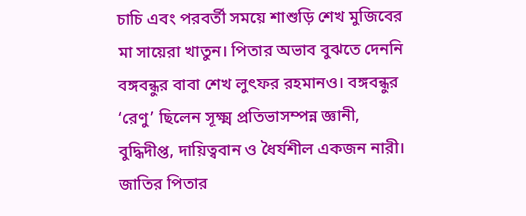চাচি এবং পরবর্তী সময়ে শাশুড়ি শেখ মুজিবের মা সায়েরা খাতুন। পিতার অভাব বুঝতে দেননি বঙ্গবন্ধুর বাবা শেখ লুৎফর রহমানও। বঙ্গবন্ধুর ‘রেণু’ ছিলেন সূক্ষ্ম প্রতিভাসম্পন্ন জ্ঞানী, বুদ্ধিদীপ্ত, দায়িত্ববান ও ধৈর্যশীল একজন নারী।
জাতির পিতার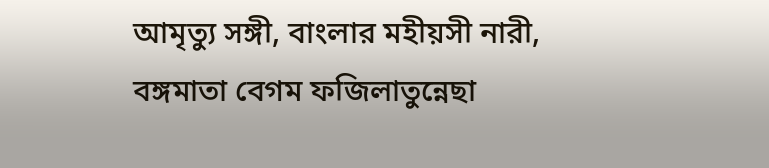আমৃত্যু সঙ্গী, বাংলার মহীয়সী নারী, বঙ্গমাতা বেগম ফজিলাতুন্নেছা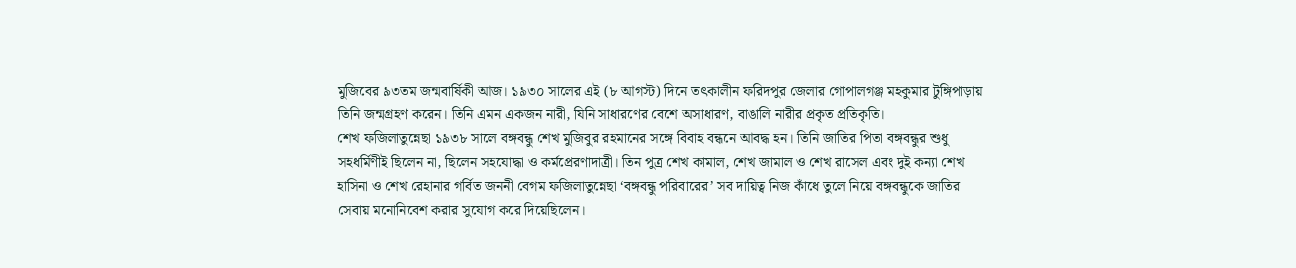মুজিবের ৯৩তম জন্মবার্ষিকী আজ। ১৯৩০ সালের এই (৮ আগস্ট) দিনে তৎকালীন ফরিদপুর জেলার গোপালগঞ্জ মহকুমার টুঙ্গিপাড়ায় তিনি জন্মগ্রহণ করেন। তিনি এমন একজন নারী, যিনি সাধারণের বেশে অসাধারণ, বাঙালি নারীর প্রকৃত প্রতিকৃতি।
শেখ ফজিলাতুন্নেছা ১৯৩৮ সালে বঙ্গবন্ধু শেখ মুজিবুর রহমানের সঙ্গে বিবাহ বন্ধনে আবদ্ধ হন। তিনি জাতির পিতা বঙ্গবন্ধুর শুধু সহধর্মিণীই ছিলেন না, ছিলেন সহযোদ্ধা ও কর্মপ্রেরণাদাত্রী। তিন পুত্র শেখ কামাল, শেখ জামাল ও শেখ রাসেল এবং দুই কন্যা শেখ হাসিনা ও শেখ রেহানার গর্বিত জননী বেগম ফজিলাতুন্নেছা ‘বঙ্গবন্ধু পরিবারের’ সব দায়িত্ব নিজ কাঁধে তুলে নিয়ে বঙ্গবন্ধুকে জাতির সেবায় মনোনিবেশ করার সুযোগ করে দিয়েছিলেন।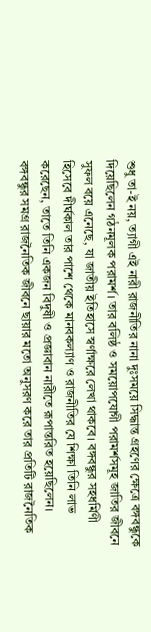শুধু তা-ই নয়, ত্যাগী এই নারী রাজনীতির নানা দুঃসময়ে সিদ্ধান্ত গ্রহণের ক্ষেত্রে বঙ্গবন্ধুকে দিয়েছিলেন গঠনমূলক পরামর্শ। তার বলিষ্ঠ ও সময়োপযোগী পরামর্শসমূহ জাতির জীবনে সুফল বয়ে এনেছে, যা জাতীয় ইতিহাসে স্বর্ণাক্ষরে লেখা থাকবে। বঙ্গবন্ধুর সহধর্মিণী হিসেবে দীর্ঘকাল তার পাশে থেকে মানবকল্যাণ ও রাজনীতির যে শিক্ষা তিনি লাভ করেছেন, তাতে তিনি একজন বিদুষী ও প্রজ্ঞাবান নারীতে রূপান্তরিত হয়েছিলেন। বঙ্গবন্ধুর সমগ্র রাজনৈতিক জীবনে ছায়ার মতো অনুসরণ করে তার প্রতিটি রাজনৈতিক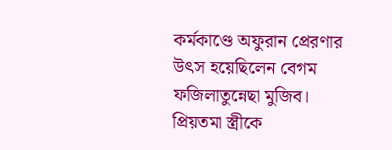কর্মকাণ্ডে অফুরান প্রেরণার উৎস হয়েছিলেন বেগম ফজিলাতুন্নেছা মুজিব।
প্রিয়তমা স্ত্রীকে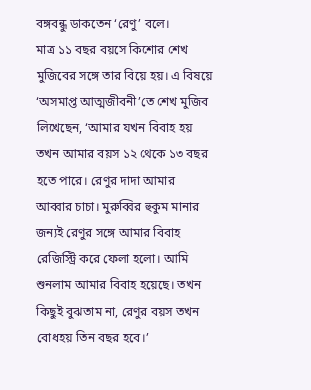বঙ্গবন্ধু ডাকতেন ‘রেণু’ বলে।
মাত্র ১১ বছর বয়সে কিশোর শেখ মুজিবের সঙ্গে তার বিয়ে হয়। এ বিষয়ে ‘অসমাপ্ত আত্মজীবনী’তে শেখ মুজিব লিখেছেন, ‘আমার যখন বিবাহ হয় তখন আমার বয়স ১২ থেকে ১৩ বছর হতে পারে। রেণুর দাদা আমার আব্বার চাচা। মুরুব্বির হুকুম মানার জন্যই রেণুর সঙ্গে আমার বিবাহ রেজিস্ট্রি করে ফেলা হলো। আমি শুনলাম আমার বিবাহ হয়েছে। তখন কিছুই বুঝতাম না, রেণুর বয়স তখন বোধহয় তিন বছর হবে।’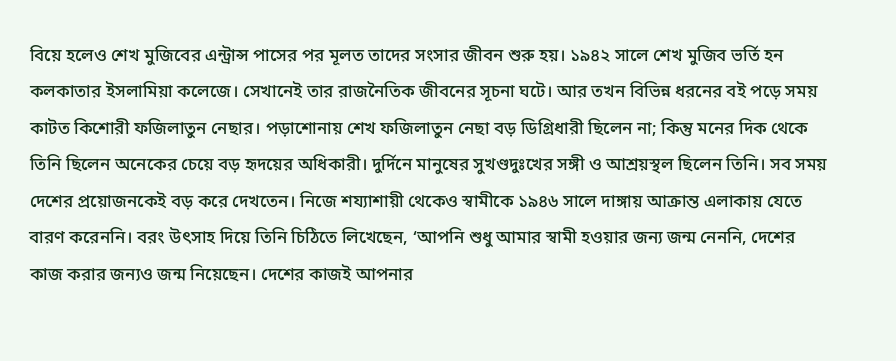বিয়ে হলেও শেখ মুজিবের এন্ট্রান্স পাসের পর মূলত তাদের সংসার জীবন শুরু হয়। ১৯৪২ সালে শেখ মুজিব ভর্তি হন কলকাতার ইসলামিয়া কলেজে। সেখানেই তার রাজনৈতিক জীবনের সূচনা ঘটে। আর তখন বিভিন্ন ধরনের বই পড়ে সময় কাটত কিশোরী ফজিলাতুন নেছার। পড়াশোনায় শেখ ফজিলাতুন নেছা বড় ডিগ্রিধারী ছিলেন না; কিন্তু মনের দিক থেকে তিনি ছিলেন অনেকের চেয়ে বড় হৃদয়ের অধিকারী। দুর্দিনে মানুষের সুখণ্ডদুঃখের সঙ্গী ও আশ্রয়স্থল ছিলেন তিনি। সব সময় দেশের প্রয়োজনকেই বড় করে দেখতেন। নিজে শয্যাশায়ী থেকেও স্বামীকে ১৯৪৬ সালে দাঙ্গায় আক্রান্ত এলাকায় যেতে বারণ করেননি। বরং উৎসাহ দিয়ে তিনি চিঠিতে লিখেছেন, ‘আপনি শুধু আমার স্বামী হওয়ার জন্য জন্ম নেননি, দেশের কাজ করার জন্যও জন্ম নিয়েছেন। দেশের কাজই আপনার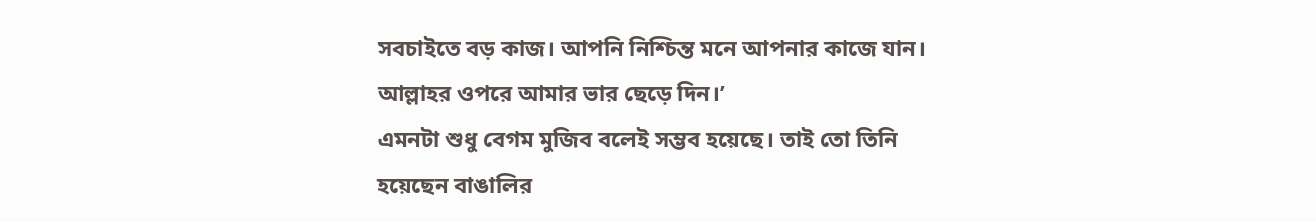সবচাইতে বড় কাজ। আপনি নিশ্চিন্ত মনে আপনার কাজে যান। আল্লাহর ওপরে আমার ভার ছেড়ে দিন।’
এমনটা শুধু বেগম মুজিব বলেই সম্ভব হয়েছে। তাই তো তিনি হয়েছেন বাঙালির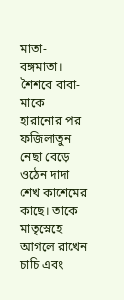মাতা- বঙ্গমাতা। শৈশবে বাবা-মাকে হারানোর পর ফজিলাতুন নেছা বেড়ে ওঠেন দাদা শেখ কাশেমের কাছে। তাকে মাতৃস্নেহে আগলে রাখেন চাচি এবং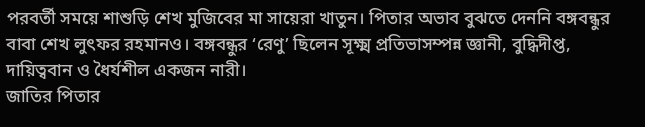পরবর্তী সময়ে শাশুড়ি শেখ মুজিবের মা সায়েরা খাতুন। পিতার অভাব বুঝতে দেননি বঙ্গবন্ধুর বাবা শেখ লুৎফর রহমানও। বঙ্গবন্ধুর ‘রেণু’ ছিলেন সূক্ষ্ম প্রতিভাসম্পন্ন জ্ঞানী, বুদ্ধিদীপ্ত, দায়িত্ববান ও ধৈর্যশীল একজন নারী।
জাতির পিতার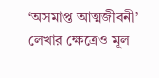‘অসমাপ্ত আত্মজীবনী’ লেখার ক্ষেত্রেও মূল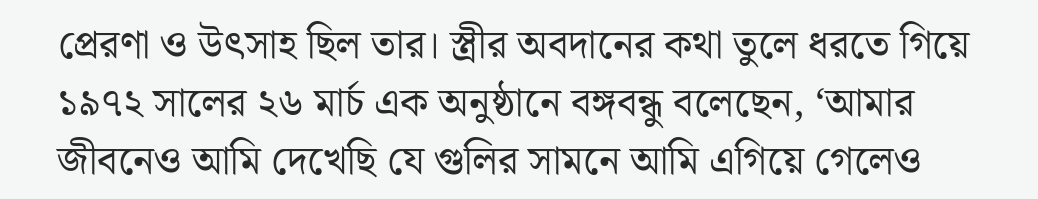প্রেরণা ও উৎসাহ ছিল তার। স্ত্রীর অবদানের কথা তুলে ধরতে গিয়ে ১৯৭২ সালের ২৬ মার্চ এক অনুষ্ঠানে বঙ্গবন্ধু বলেছেন, ‘আমার জীবনেও আমি দেখেছি যে গুলির সামনে আমি এগিয়ে গেলেও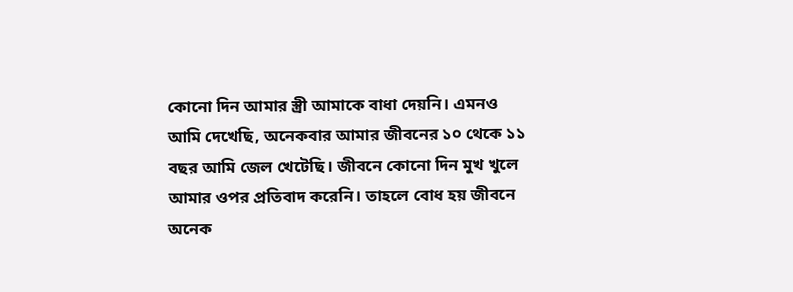কোনো দিন আমার স্ত্রী আমাকে বাধা দেয়নি। এমনও আমি দেখেছি, অনেকবার আমার জীবনের ১০ থেকে ১১ বছর আমি জেল খেটেছি। জীবনে কোনো দিন মুখ খুলে আমার ওপর প্রতিবাদ করেনি। তাহলে বোধ হয় জীবনে অনেক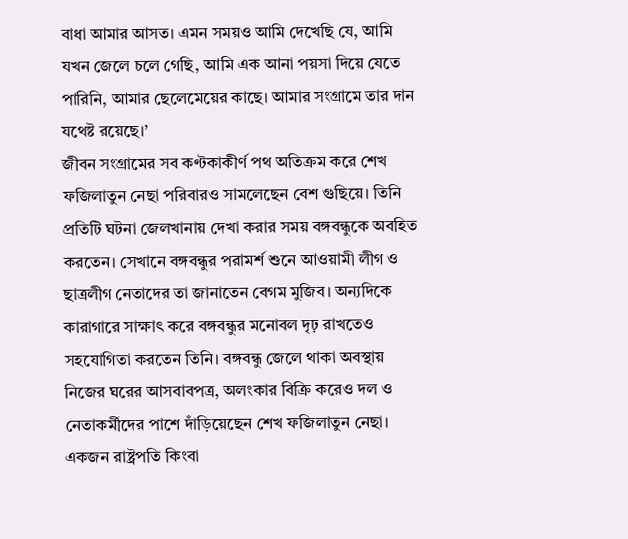বাধা আমার আসত। এমন সময়ও আমি দেখেছি যে, আমি যখন জেলে চলে গেছি, আমি এক আনা পয়সা দিয়ে যেতে পারিনি, আমার ছেলেমেয়ের কাছে। আমার সংগ্রামে তার দান যথেষ্ট রয়েছে।’
জীবন সংগ্রামের সব কণ্টকাকীর্ণ পথ অতিক্রম করে শেখ ফজিলাতুন নেছা পরিবারও সামলেছেন বেশ গুছিয়ে। তিনি প্রতিটি ঘটনা জেলখানায় দেখা করার সময় বঙ্গবন্ধুকে অবহিত করতেন। সেখানে বঙ্গবন্ধুর পরামর্শ শুনে আওয়ামী লীগ ও ছাত্রলীগ নেতাদের তা জানাতেন বেগম মুজিব। অন্যদিকে কারাগারে সাক্ষাৎ করে বঙ্গবন্ধুর মনোবল দৃঢ় রাখতেও সহযোগিতা করতেন তিনি। বঙ্গবন্ধু জেলে থাকা অবস্থায় নিজের ঘরের আসবাবপত্র, অলংকার বিক্রি করেও দল ও নেতাকর্মীদের পাশে দাঁড়িয়েছেন শেখ ফজিলাতুন নেছা। একজন রাষ্ট্রপতি কিংবা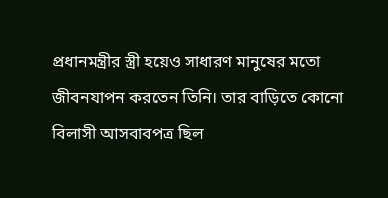প্রধানমন্ত্রীর স্ত্রী হয়েও সাধারণ মানুষের মতো জীবনযাপন করতেন তিনি। তার বাড়িতে কোনো বিলাসী আসবাবপত্র ছিল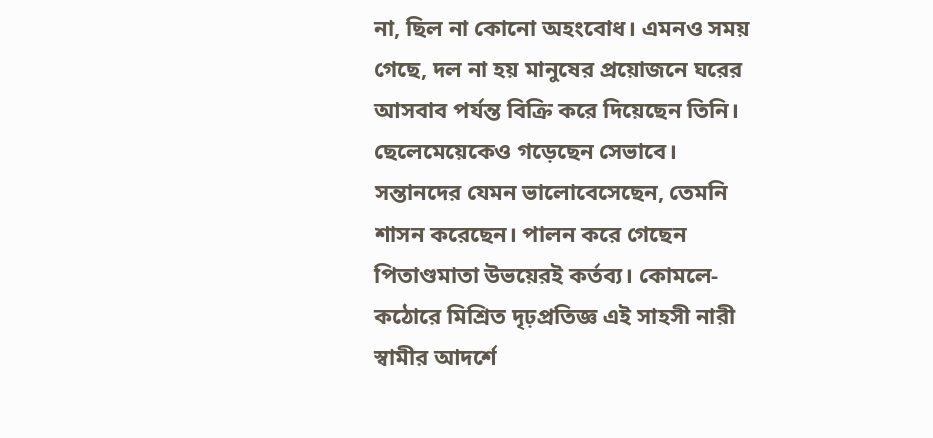না, ছিল না কোনো অহংবোধ। এমনও সময় গেছে, দল না হয় মানুষের প্রয়োজনে ঘরের আসবাব পর্যন্ত বিক্রি করে দিয়েছেন তিনি।
ছেলেমেয়েকেও গড়েছেন সেভাবে। সন্তানদের যেমন ভালোবেসেছেন, তেমনি শাসন করেছেন। পালন করে গেছেন পিতাণ্ডমাতা উভয়েরই কর্তব্য। কোমলে-কঠোরে মিশ্রিত দৃঢ়প্রতিজ্ঞ এই সাহসী নারী স্বামীর আদর্শে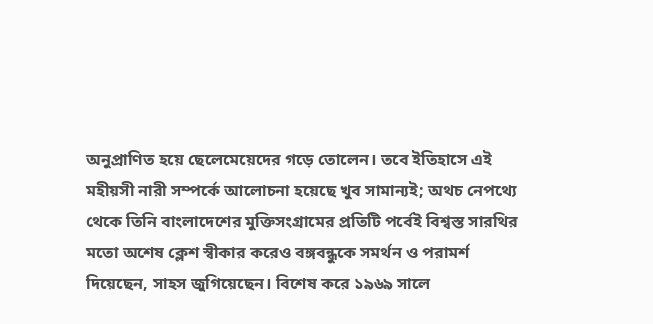অনুপ্রাণিত হয়ে ছেলেমেয়েদের গড়ে তোলেন। তবে ইতিহাসে এই মহীয়সী নারী সম্পর্কে আলোচনা হয়েছে খুব সামান্যই; অথচ নেপথ্যে থেকে তিনি বাংলাদেশের মুক্তিসংগ্রামের প্রতিটি পর্বেই বিশ্বস্ত সারথির মতো অশেষ ক্লেশ স্বীকার করেও বঙ্গবন্ধুকে সমর্থন ও পরামর্শ দিয়েছেন, সাহস জুগিয়েছেন। বিশেষ করে ১৯৬৯ সালে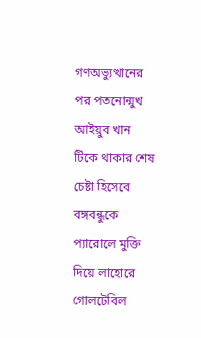গণঅভ্যুত্থানের পর পতনোন্মুখ আইয়ুব খান টিকে থাকার শেষ চেষ্টা হিসেবে বঙ্গবন্ধুকে প্যারোলে মুক্তি দিয়ে লাহোরে গোলটেবিল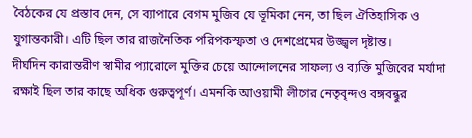বৈঠকের যে প্রস্তাব দেন, সে ব্যাপারে বেগম মুজিব যে ভূমিকা নেন, তা ছিল ঐতিহাসিক ও যুগান্তকারী। এটি ছিল তার রাজনৈতিক পরিপকস্ফতা ও দেশপ্রেমের উজ্জ্বল দৃষ্টান্ত।
দীর্ঘদিন কারান্তরীণ স্বামীর প্যারোলে মুক্তির চেয়ে আন্দোলনের সাফল্য ও ব্যক্তি মুজিবের মর্যাদা রক্ষাই ছিল তার কাছে অধিক গুরুত্বপূর্ণ। এমনকি আওয়ামী লীগের নেতৃবৃন্দও বঙ্গবন্ধুর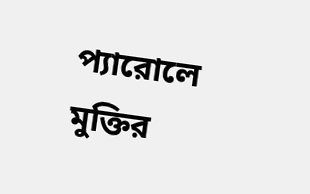প্যারোলে মুক্তির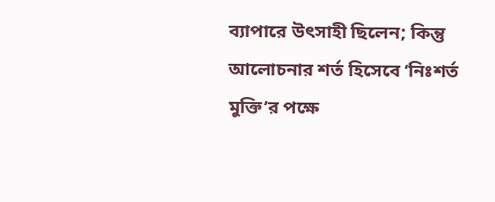ব্যাপারে উৎসাহী ছিলেন; কিন্তু আলোচনার শর্ত হিসেবে ‘নিঃশর্ত মুক্তি’র পক্ষে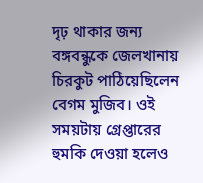দৃঢ় থাকার জন্য বঙ্গবন্ধুকে জেলখানায় চিরকুট পাঠিয়েছিলেন বেগম মুজিব। ওই সময়টায় গ্রেপ্তারের হুমকি দেওয়া হলেও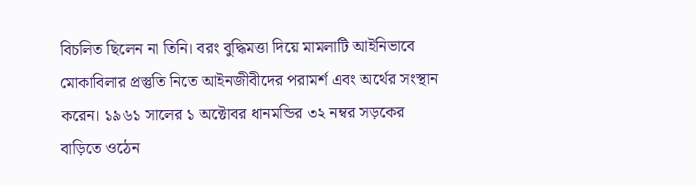বিচলিত ছিলেন না তিনি। বরং বুদ্ধিমত্তা দিয়ে মামলাটি আইনিভাবে মোকাবিলার প্রস্তুতি নিতে আইনজীবীদের পরামর্শ এবং অর্থের সংস্থান করেন। ১৯৬১ সালের ১ অক্টোবর ধানমন্ডির ৩২ নম্বর সড়কের বাড়িতে ওঠেন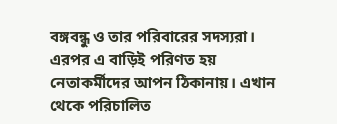বঙ্গবন্ধু ও তার পরিবারের সদস্যরা। এরপর এ বাড়িই পরিণত হয় নেতাকর্মীদের আপন ঠিকানায়। এখান থেকে পরিচালিত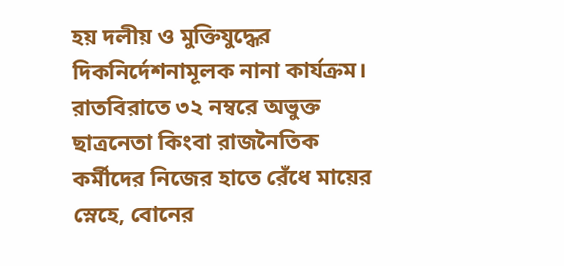হয় দলীয় ও মুক্তিযুদ্ধের দিকনির্দেশনামূলক নানা কার্যক্রম। রাতবিরাতে ৩২ নম্বরে অভুক্ত ছাত্রনেতা কিংবা রাজনৈতিক কর্মীদের নিজের হাতে রেঁধে মায়ের স্নেহে, বোনের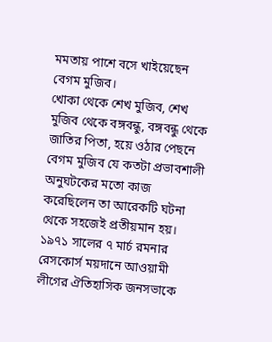মমতায় পাশে বসে খাইয়েছেন বেগম মুজিব।
খোকা থেকে শেখ মুজিব, শেখ মুজিব থেকে বঙ্গবন্ধু, বঙ্গবন্ধু থেকে জাতির পিতা, হয়ে ওঠার পেছনে বেগম মুজিব যে কতটা প্রভাবশালী অনুঘটকের মতো কাজ করেছিলেন তা আরেকটি ঘটনা থেকে সহজেই প্রতীয়মান হয়।
১৯৭১ সালের ৭ মার্চ রমনার রেসকোর্স ময়দানে আওয়ামী লীগের ঐতিহাসিক জনসভাকে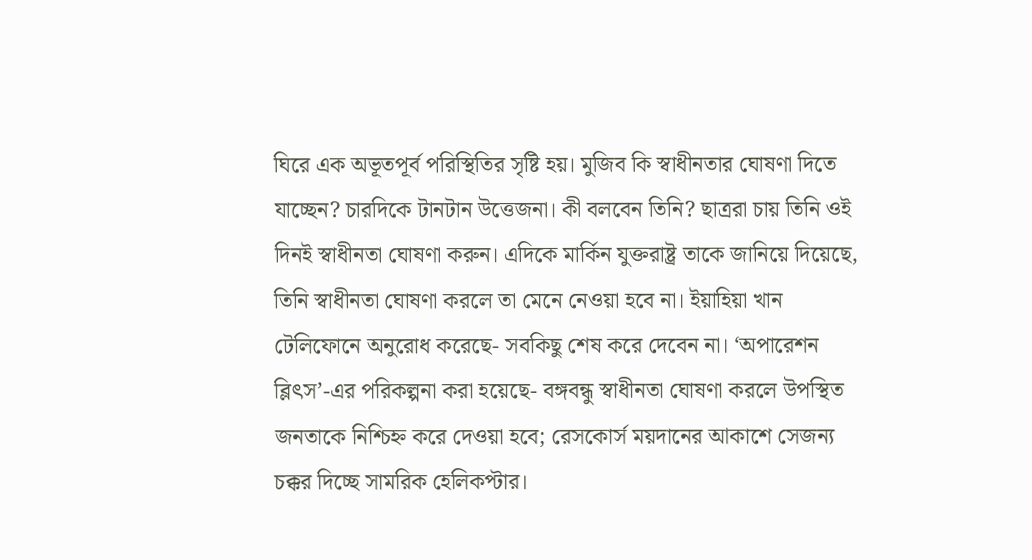ঘিরে এক অভূতপূর্ব পরিস্থিতির সৃষ্টি হয়। মুজিব কি স্বাধীনতার ঘোষণা দিতে যাচ্ছেন? চারদিকে টানটান উত্তেজনা। কী বলবেন তিনি? ছাত্ররা চায় তিনি ওই দিনই স্বাধীনতা ঘোষণা করুন। এদিকে মার্কিন যুক্তরাষ্ট্র তাকে জানিয়ে দিয়েছে, তিনি স্বাধীনতা ঘোষণা করলে তা মেনে নেওয়া হবে না। ইয়াহিয়া খান টেলিফোনে অনুরোধ করেছে- সবকিছু শেষ করে দেবেন না। ‘অপারেশন ব্লিৎস’-এর পরিকল্পনা করা হয়েছে- বঙ্গবন্ধু স্বাধীনতা ঘোষণা করলে উপস্থিত জনতাকে নিশ্চিহ্ন করে দেওয়া হবে; রেসকোর্স ময়দানের আকাশে সেজন্য চক্কর দিচ্ছে সামরিক হেলিকপ্টার।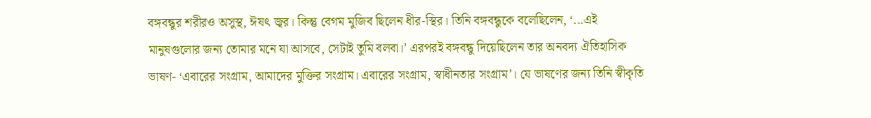বঙ্গবন্ধুর শরীরও অসুস্থ, ঈষৎ জ্বর। কিন্তু বেগম মুজিব ছিলেন ধীর-স্থির। তিনি বঙ্গবন্ধুকে বলেছিলেন, ‘...এই মানুষগুলোর জন্য তোমার মনে যা আসবে, সেটাই তুমি বলবা।’ এরপরই বঙ্গবন্ধু দিয়েছিলেন তার অনবদ্য ঐতিহাসিক ভাষণ- ‘এবারের সংগ্রাম, আমাদের মুক্তির সংগ্রাম। এবারের সংগ্রাম, স্বাধীনতার সংগ্রাম’। যে ভাষণের জন্য তিনি স্বীকৃতি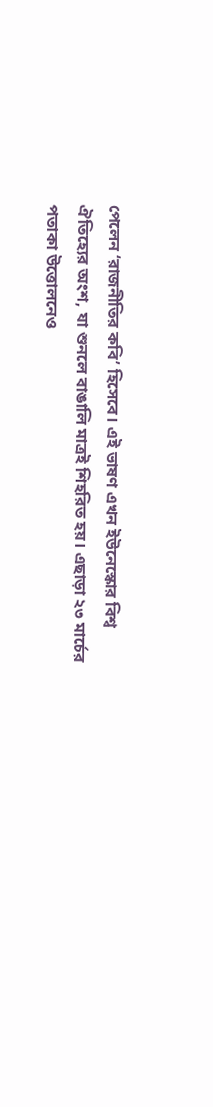পেলেন ‘রাজনীতির কবি’ হিসেবে। এই ভাষণ এখন ইউনেস্কোর বিশ্ব ঐতিহ্যের অংশ, যা শুনলে বাঙালি মাত্রই শিহরিত হয়। এছাড়া ২৩ মার্চের পতাকা উত্তোলনেও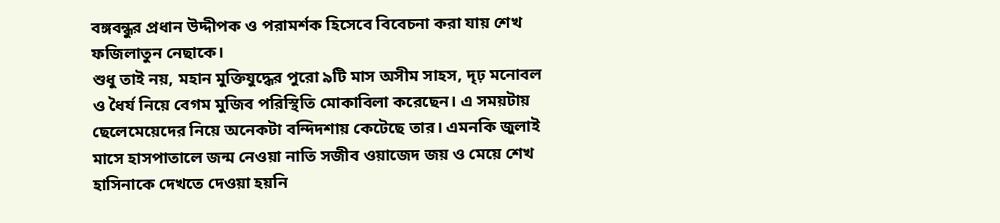বঙ্গবন্ধুর প্রধান উদ্দীপক ও পরামর্শক হিসেবে বিবেচনা করা যায় শেখ ফজিলাতুন নেছাকে।
শুধু তাই নয়, মহান মুক্তিযুদ্ধের পুরো ৯টি মাস অসীম সাহস, দৃঢ় মনোবল ও ধৈর্য নিয়ে বেগম মুজিব পরিস্থিতি মোকাবিলা করেছেন। এ সময়টায় ছেলেমেয়েদের নিয়ে অনেকটা বন্দিদশায় কেটেছে তার। এমনকি জুলাই মাসে হাসপাতালে জন্ম নেওয়া নাতি সজীব ওয়াজেদ জয় ও মেয়ে শেখ হাসিনাকে দেখতে দেওয়া হয়নি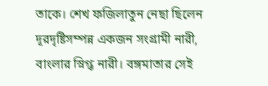তাকে। শেখ ফজিলাতুন নেছা ছিলেন দূরদৃষ্টিসম্পন্ন একজন সংগ্রামী নারী, বাংলার স্নিগ্ধ নারী। বঙ্গমাতার সেই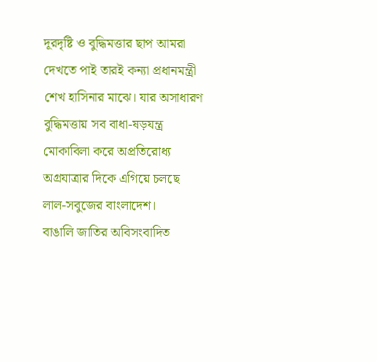দূরদৃষ্টি ও বুদ্ধিমত্তার ছাপ আমরা দেখতে পাই তারই কন্যা প্রধানমন্ত্রী শেখ হাসিনার মাঝে। যার অসাধারণ বুদ্ধিমত্তায় সব বাধা-ষড়যন্ত্র মোকাবিলা করে অপ্রতিরোধ্য অগ্রযাত্রার দিকে এগিয়ে চলছে লাল-সবুজের বাংলাদেশ।
বাঙালি জাতির অবিসংবাদিত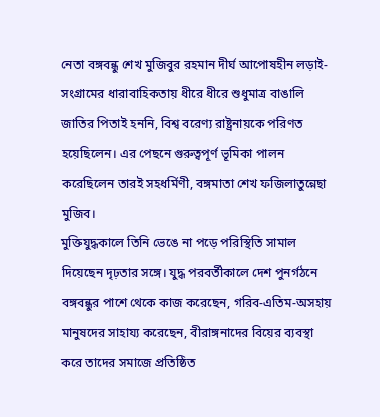নেতা বঙ্গবন্ধু শেখ মুজিবুর রহমান দীর্ঘ আপোষহীন লড়াই-সংগ্রামের ধারাবাহিকতায় ধীরে ধীরে শুধুমাত্র বাঙালি জাতির পিতাই হননি, বিশ্ব বরেণ্য রাষ্ট্রনায়কে পরিণত হয়েছিলেন। এর পেছনে গুরুত্বপূর্ণ ভূমিকা পালন করেছিলেন তারই সহধর্মিণী, বঙ্গমাতা শেখ ফজিলাতুন্নেছা মুজিব।
মুক্তিযুদ্ধকালে তিনি ভেঙে না পড়ে পরিস্থিতি সামাল দিয়েছেন দৃঢ়তার সঙ্গে। যুদ্ধ পরবর্তীকালে দেশ পুনর্গঠনে বঙ্গবন্ধুর পাশে থেকে কাজ করেছেন, গরিব-এতিম-অসহায় মানুষদের সাহায্য করেছেন, বীরাঙ্গনাদের বিয়ের ব্যবস্থা করে তাদের সমাজে প্রতিষ্ঠিত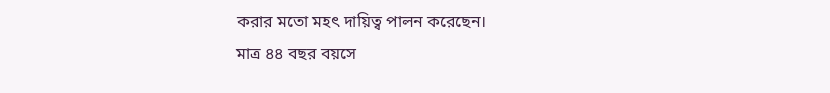করার মতো মহৎ দায়িত্ব পালন করেছেন।
মাত্র ৪৪ বছর বয়সে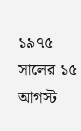১৯৭৫ সালের ১৫ আগস্ট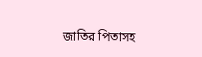জাতির পিতাসহ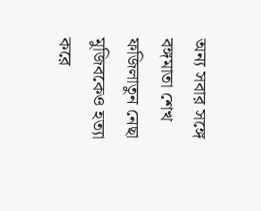অন্য সবার সঙ্গে বঙ্গমাতা শেখ ফজিলাতুন নেছা মুজিবকেও হত্যা করে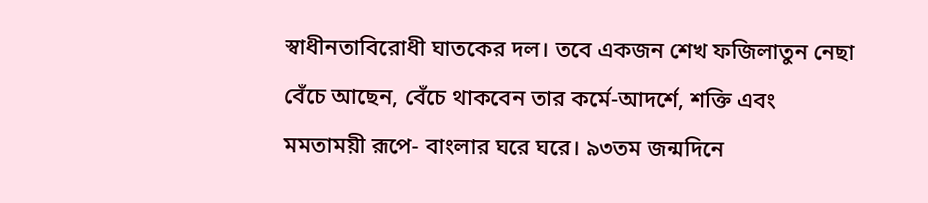স্বাধীনতাবিরোধী ঘাতকের দল। তবে একজন শেখ ফজিলাতুন নেছা বেঁচে আছেন, বেঁচে থাকবেন তার কর্মে-আদর্শে, শক্তি এবং মমতাময়ী রূপে- বাংলার ঘরে ঘরে। ৯৩তম জন্মদিনে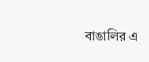বাঙালির এ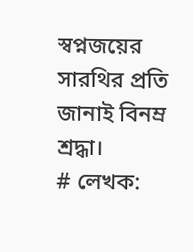স্বপ্নজয়ের সারথির প্রতি জানাই বিনম্র শ্রদ্ধা।
# লেখক: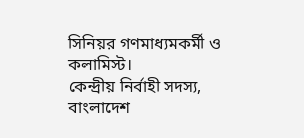সিনিয়র গণমাধ্যমকর্মী ও কলামিস্ট।
কেন্দ্রীয় নির্বাহী সদস্য, বাংলাদেশ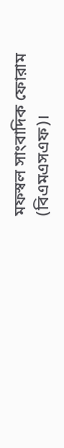মফস্বল সাংবাদিক ফোরাম (বিএমএসএফ)।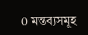0 মন্তব্যসমূহ